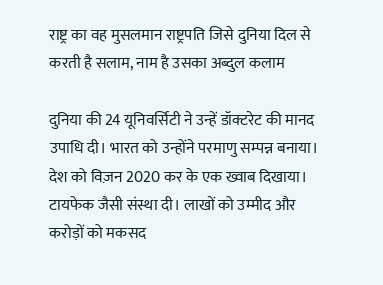राष्ट्र का वह मुसलमान राष्ट्रपति जिसे दुनिया दिल से करती है सलाम, नाम है उसका अब्दुल कलाम

दुनिया की 24 यूनिवर्सिटी ने उन्हें डॉक्टरेट की मानद उपाधि दी। भारत को उन्होंने परमाणु सम्पन्न बनाया। देश को विज़न 2020 कर के एक ख्वाब दिखाया। टायफेक जैसी संस्था दी। लाखों को उम्मीद और करोड़ों को मकसद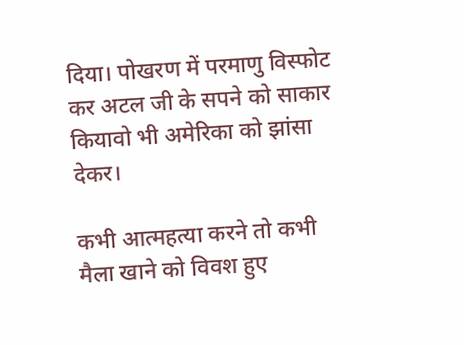दिया। पोखरण में परमाणु विस्फोट कर अटल जी के सपने को साकार कियावो भी अमेरिका को झांसा देकर।

कभी आत्महत्या करने तो कभी मैला खाने को विवश हुए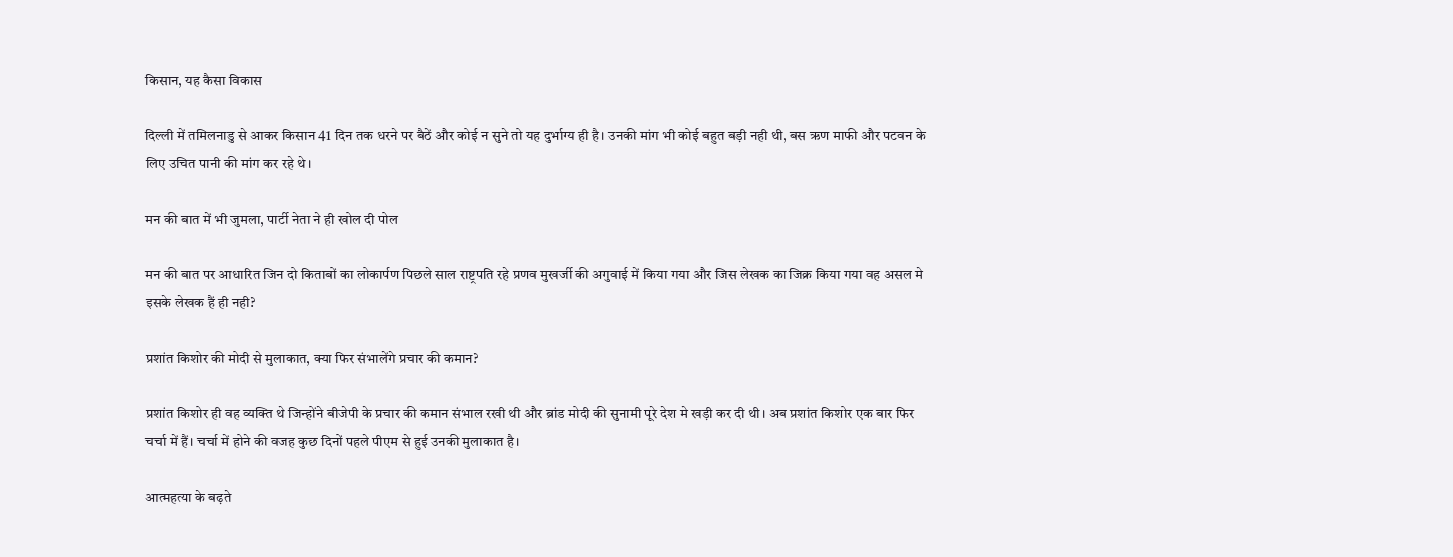किसान, यह कैसा विकास

दिल्ली में तमिलनाडु से आकर किसान 41 दिन तक धरने पर बैठें और कोई न सुने तो यह दुर्भाग्य ही है। उनकी मांग भी कोई बहुत बड़ी नही थी, बस ऋण माफी और पटवन के लिए उचित पानी की मांग कर रहे थे।

मन की बात में भी जुमला, पार्टी नेता ने ही खोल दी पोल

मन की बात पर आधारित जिन दो किताबों का लोकार्पण पिछले साल राष्ट्रपति रहे प्रणव मुखर्जी की अगुवाई में किया गया और जिस लेखक का जिक्र किया गया वह असल मे इसके लेखक हैं ही नही?

प्रशांत किशोर की मोदी से मुलाकात, क्या फिर संभालेंगे प्रचार की कमान?

प्रशांत किशोर ही वह व्यक्ति थे जिन्होंने बीजेपी के प्रचार की कमान संभाल रखी थी और ब्रांड मोदी की सुनामी पूरे देश मे खड़ी कर दी थी। अब प्रशांत किशोर एक बार फिर चर्चा में हैं। चर्चा में होने की वजह कुछ दिनों पहले पीएम से हुई उनकी मुलाकात है।

आत्महत्या के बढ़ते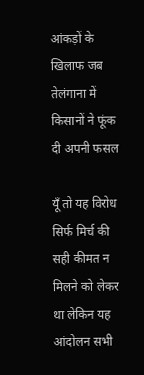आंकड़ों के खिलाफ जब तेलंगाना में किसानों ने फूंक दी अपनी फसल

यूँ तो यह विरोध सिर्फ मिर्च की सही कीमत न मिलने को लेकर था लेकिन यह आंदोलन सभी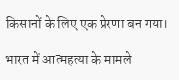किसानों के लिए एक प्रेरणा बन गया।

भारत में आत्महत्या के मामले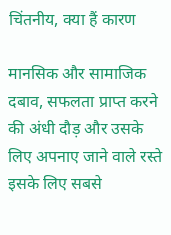चिंतनीय, क्या हैं कारण

मानसिक और सामाजिक दबाव, सफलता प्राप्त करने की अंधी दौड़ और उसके लिए अपनाए जाने वाले रस्ते इसके लिए सबसे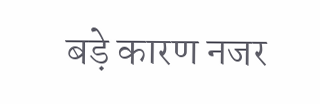बड़े कारण नजर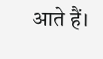आते हैं।